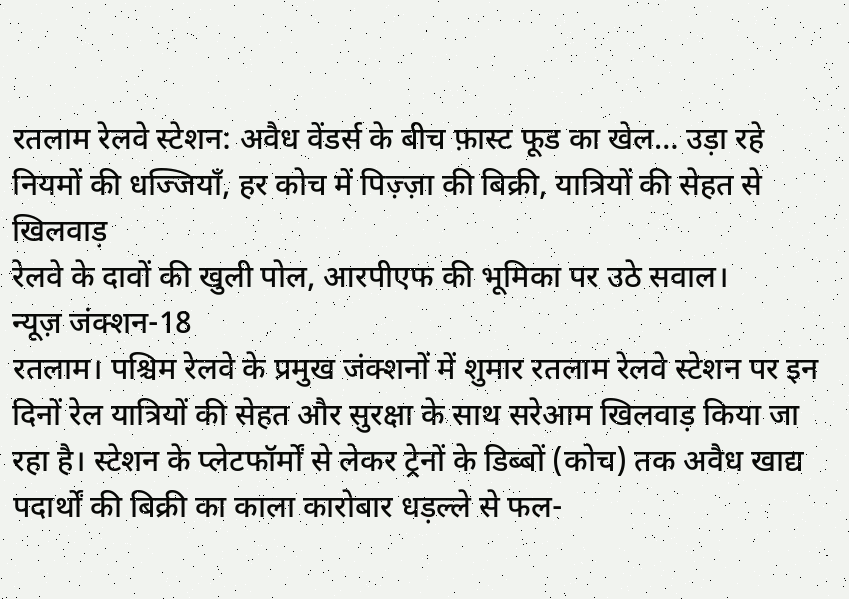रतलाम रेलवे स्टेशन: अवैध वेंडर्स के बीच फ़ास्ट फूड का खेल… उड़ा रहे नियमों की धज्जियाँ, हर कोच में पिज़्ज़ा की बिक्री, यात्रियों की सेहत से खिलवाड़
रेलवे के दावों की खुली पोल, आरपीएफ की भूमिका पर उठे सवाल।
न्यूज़ जंक्शन-18
रतलाम। पश्चिम रेलवे के प्रमुख जंक्शनों में शुमार रतलाम रेलवे स्टेशन पर इन दिनों रेल यात्रियों की सेहत और सुरक्षा के साथ सरेआम खिलवाड़ किया जा रहा है। स्टेशन के प्लेटफॉर्मों से लेकर ट्रेनों के डिब्बों (कोच) तक अवैध खाद्य पदार्थों की बिक्री का काला कारोबार धड़ल्ले से फल-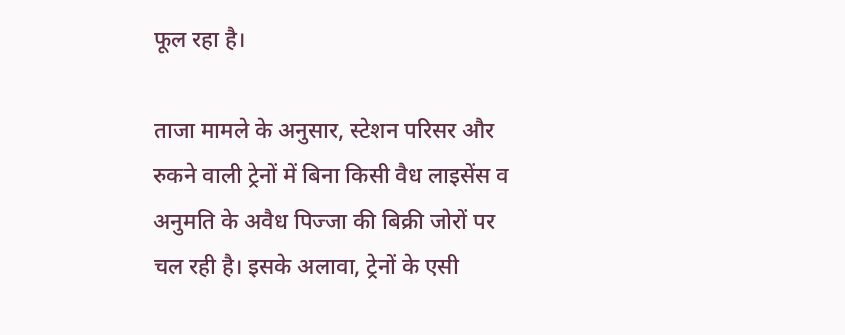फूल रहा है।

ताजा मामले के अनुसार, स्टेशन परिसर और रुकने वाली ट्रेनों में बिना किसी वैध लाइसेंस व अनुमति के अवैध पिज्जा की बिक्री जोरों पर चल रही है। इसके अलावा, ट्रेनों के एसी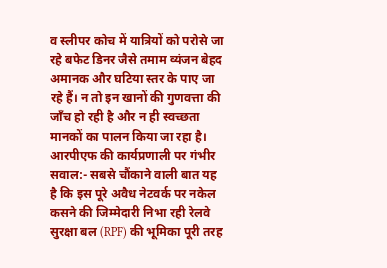व स्लीपर कोच में यात्रियों को परोसे जा रहे बफेट डिनर जैसे तमाम व्यंजन बेहद अमानक और घटिया स्तर के पाए जा रहे हैं। न तो इन खानों की गुणवत्ता की जाँच हो रही है और न ही स्वच्छता मानकों का पालन किया जा रहा है।
आरपीएफ की कार्यप्रणाली पर गंभीर सवाल:- सबसे चौंकाने वाली बात यह है कि इस पूरे अवैध नेटवर्क पर नकेल कसने की जिम्मेदारी निभा रही रेलवे सुरक्षा बल (RPF) की भूमिका पूरी तरह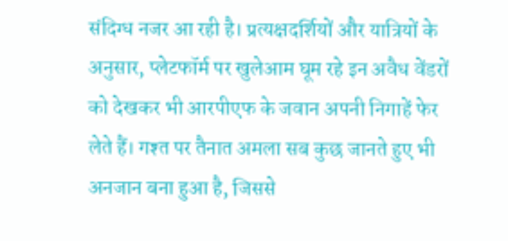संदिग्ध नजर आ रही है। प्रत्यक्षदर्शियों और यात्रियों के अनुसार, प्लेटफॉर्म पर खुलेआम घूम रहे इन अवैध वेंडरों को देखकर भी आरपीएफ के जवान अपनी निगाहें फेर लेते हैं। गश्त पर तैनात अमला सब कुछ जानते हुए भी अनजान बना हुआ है, जिससे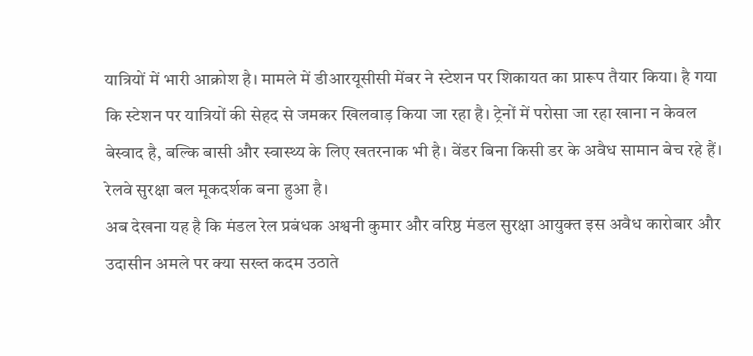यात्रियों में भारी आक्रोश है। मामले में डीआरयूसीसी मेंबर ने स्टेशन पर शिकायत का प्रारूप तैयार किया। है गया कि स्टेशन पर यात्रियों की सेहद से जमकर खिलवाड़ किया जा रहा है। ट्रेनों में परोसा जा रहा खाना न केवल बेस्वाद है, बल्कि बासी और स्वास्थ्य के लिए खतरनाक भी है। वेंडर बिना किसी डर के अवैध सामान बेच रहे हैं। रेलवे सुरक्षा बल मूकदर्शक बना हुआ है।
अब देखना यह है कि मंडल रेल प्रबंधक अश्वनी कुमार और वरिष्ठ मंडल सुरक्षा आयुक्त इस अवैध कारोबार और उदासीन अमले पर क्या सख्त कदम उठाते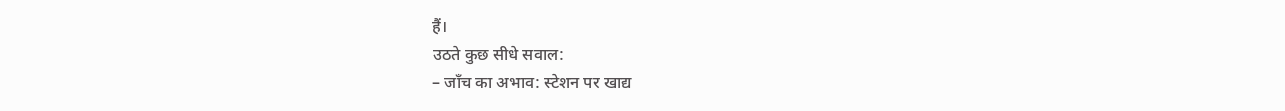हैं।
उठते कुछ सीधे सवाल:
– जाँच का अभाव: स्टेशन पर खाद्य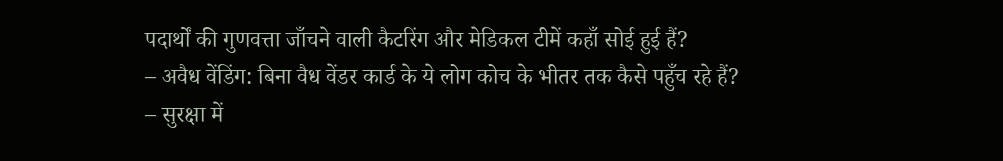पदार्थों की गुणवत्ता जाँचने वाली कैटरिंग और मेडिकल टीमें कहाँ सोई हुई हैं?
– अवैध वेंडिंग: बिना वैध वेंडर कार्ड के ये लोग कोच के भीतर तक कैसे पहुँच रहे हैं?
– सुरक्षा में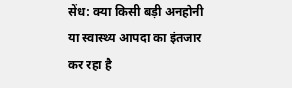सेंध: क्या किसी बड़ी अनहोनी या स्वास्थ्य आपदा का इंतजार कर रहा है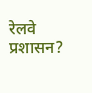रेलवे प्रशासन?